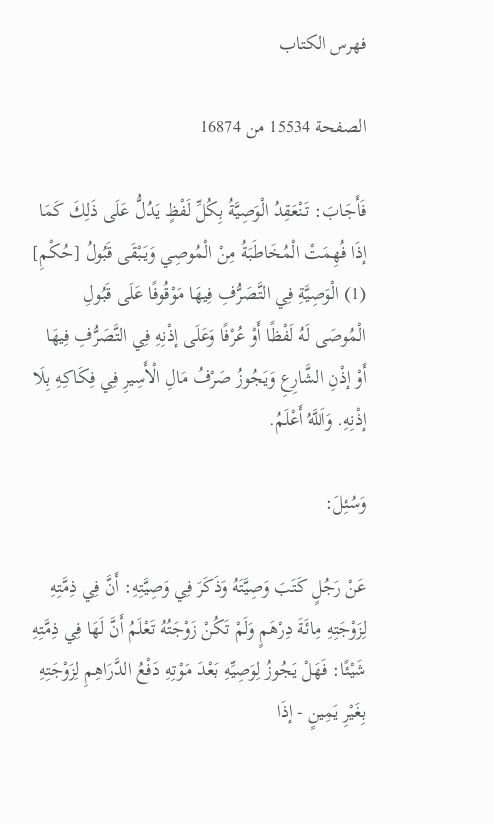فهرس الكتاب

الصفحة 15534 من 16874

فَأَجَابَ: تَنْعَقِدُ الْوَصِيَّةُ بِكُلِّ لَفْظٍ يَدُلُّ عَلَى ذَلِكَ كَمَا إذَا فُهِمَتْ الْمُخَاطَبَةُ مِنْ الْمُوصِي وَيَبْقَى قَبُولُ [حُكْمِ] (1) الْوَصِيَّةِ فِي التَّصَرُّفِ فِيهَا مَوْقُوفًا عَلَى قَبُولِ الْمُوصَى لَهُ لَفْظًا أَوْ عُرْفًا وَعَلَى إذْنِهِ فِي التَّصَرُّفِ فِيهَا أَوْ إذْنِ الشَّارِعِ وَيَجُوزُ صَرْفُ مَالِ الْأَسِيرِ فِي فِكَاكِهِ بِلَا إذْنِهِ. وَاَللَّهُ أَعْلَمُ.

وَسُئِلَ:

عَنْ رَجُلٍ كَتَبَ وَصِيَّتَهُ وَذَكَرَ فِي وَصِيَّتِهِ: أَنَّ فِي ذِمَّتِهِ لِزَوْجَتِهِ مِائَةَ دِرْهَمٍ وَلَمْ تَكُنْ زَوْجَتُهُ تَعْلَمُ أَنَّ لَهَا فِي ذِمَّتِهِ شَيْئًا: فَهَلْ يَجُوزُ لِوَصِيِّهِ بَعْدَ مَوْتِهِ دَفْعُ الدَّرَاهِمِ لِزَوْجَتِهِ بِغَيْرِ يَمِينٍ - إذَا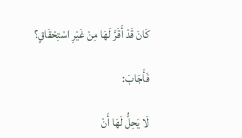كَانَ قَدْ أَقَرَّ لَهَا مِنْ غَيْرِ اسْتِحْقَاقٍ؟

فَأَجَابَ:

لَا يَحِلُّ لَهَا أَنْ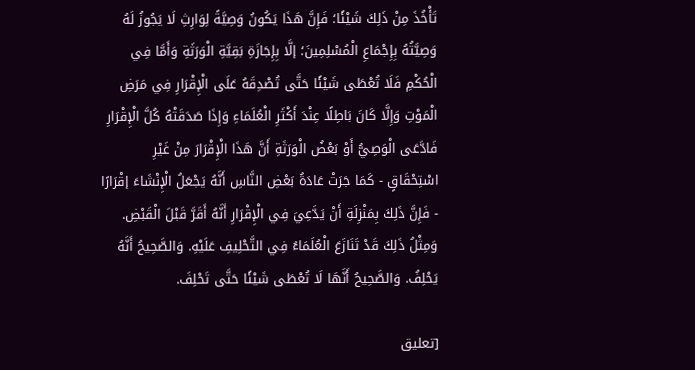تَأْخُذَ مِنْ ذَلِكَ شَيْئًا؛ فَإِنَّ هَذَا يَكُونُ وَصِيَّةً لِوَارِثِ لَا يَجُوزُ لَهُ وَصِيَّتُهُ بِإِجْمَاعِ الْمُسْلِمِينَ؛ إلَّا بِإِجَازَةِ بَقِيَّةِ الْوَرَثَةِ وَأَمَّا فِي الْحُكْمِ فَلَا تُعْطَى شَيْئًا حَتَّى تُصْدِقَهُ عَلَى الْإِقْرَارِ فِي مَرَضِ الْمَوْتِ وَإِلَّا كَانَ بَاطِلًا عِنْدَ أَكْثَرِ الْعُلَمَاءِ وَإِذَا صَدَقَتْهُ كُلَّ الْإِقْرَارِ فَادَّعَى الْوَصِيُّ أَوْ بَعْضُ الْوَرَثَةِ أَنَّ هَذَا الْإِقْرَارَ مِنْ غَيْرِ اسْتِحْقَاقٍ - كَمَا جَرَتْ عَادَةُ بَعْضِ النَّاسِ أَنَّهُ يَجْعَلُ الْإِنْشَاءَ إقْرَارًا - فَإِنَّ ذَلِكَ بِمَنْزِلَةِ أَنْ يَدَّعِيَ فِي الْإِقْرَارِ أَنَّهُ أَقَرَّ قَبْلَ الْقَبْضِ. وَمِثْلُ ذَلِكَ قَدْ تَنَازَعَ الْعُلَمَاءُ فِي التَّحْلِيفِ عَلَيْهِ. وَالصَّحِيحُ أَنَّهُ يَحْلِفُ. وَالصَّحِيحُ أَنَّهَا لَا تُعْطَى شَيْئًا حَتَّى تَحْلِفَ.

[تعليق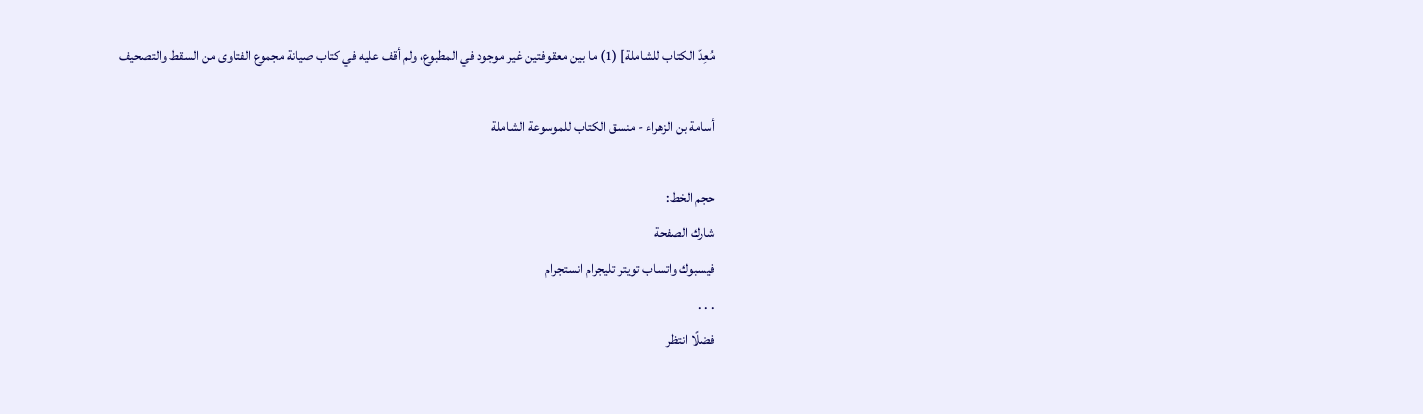مُعِدّ الكتاب للشاملة] (1) ما بين معقوفتين غير موجود في المطبوع، ولم أقف عليه في كتاب صيانة مجموع الفتاوى من السقط والتصحيف

أسامة بن الزهراء - منسق الكتاب للموسوعة الشاملة

حجم الخط:
شارك الصفحة
فيسبوك واتساب تويتر تليجرام انستجرام
. . .
فضلًا انتظر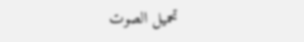تحميل الصوت